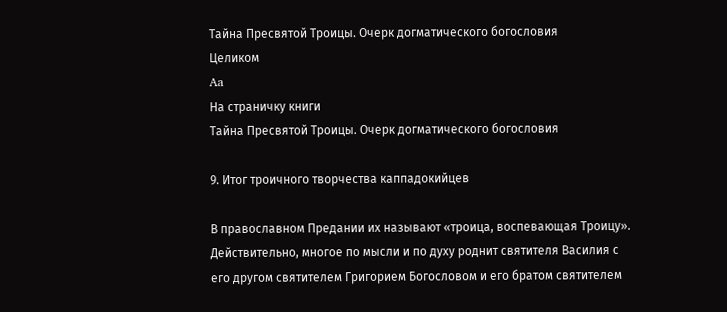Тайна Пресвятой Троицы. Очерк догматического богословия
Целиком
Aa
На страничку книги
Тайна Пресвятой Троицы. Очерк догматического богословия

9. Итог троичного творчества каппадокийцев

В православном Предании их называют «троица, воспевающая Троицу». Действительно, многое по мысли и по духу роднит святителя Василия с его другом святителем Григорием Богословом и его братом святителем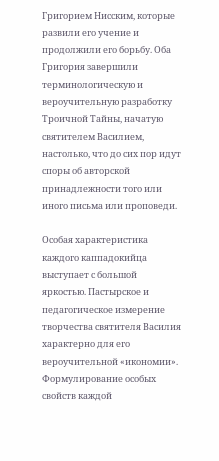Григорием Нисским, которые развили его учение и продолжили его борьбу. Оба Григория завершили терминологическую и вероучительную разработку Троичной Тайны, начатую святителем Василием, настолько, что до сих пор идут споры об авторской принадлежности того или иного письма или проповеди.

Особая характеристика каждого каппадокийца выступает с большой яркостью. Пастырское и педагогическое измерение творчества святителя Василия характерно для его вероучительной «икономии». Формулирование особых свойств каждой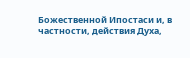Божественной Ипостаси и, в частности, действия Духа,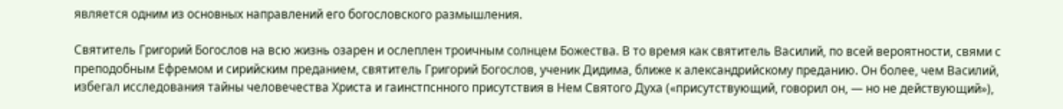является одним из основных направлений его богословского размышления.

Святитель Григорий Богослов на всю жизнь озарен и ослеплен троичным солнцем Божества. В то время как святитель Василий, по всей вероятности, свями с преподобным Ефремом и сирийским преданием, святитель Григорий Богослов, ученик Дидима, ближе к александрийскому преданию. Он более, чем Василий, избегал исследования тайны человечества Христа и гаинстпснного присутствия в Нем Святого Духа («присутствующий, говорил он, — но не действующий»),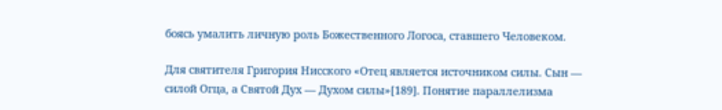боясь умалить личную роль Божественного Логоса, ставшего Человеком.

Для святителя Григория Нисского «Отец является источником силы. Сын — силой Огца, а Святой Дух — Духом силы»[189]. Понятие параллелизма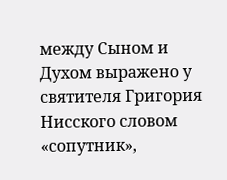между Сыном и Духом выражено у святителя Григория Нисского словом «сопутник»,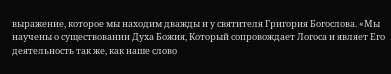выражение, которое мы находим дважды и у святителя Григория Богослова. «Мы научены о существовании Духа Божия, Который сопровождает Логоса и являет Его деятельность так же, как наше слово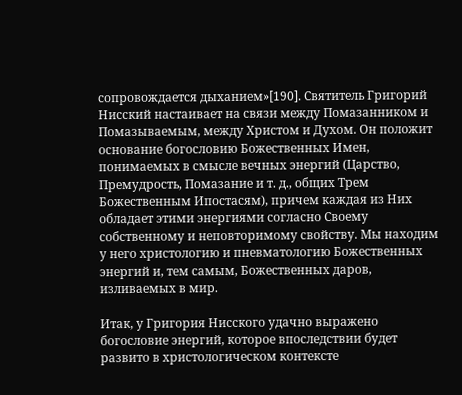сопровождается дыханием»[190]. Святитель Григорий Нисский настаивает на связи между Помазанником и Помазываемым, между Христом и Духом. Он положит основание богословию Божественных Имен, понимаемых в смысле вечных энергий (Царство, Премудрость, Помазание и т. д., общих Трем Божественным Ипостасям), причем каждая из Них обладает этими энергиями согласно Своему собственному и неповторимому свойству. Мы находим у него христологию и пневматологию Божественных энергий и, тем самым, Божественных даров, изливаемых в мир.

Итак, у Григория Нисского удачно выражено богословие энергий, которое впоследствии будет развито в христологическом контексте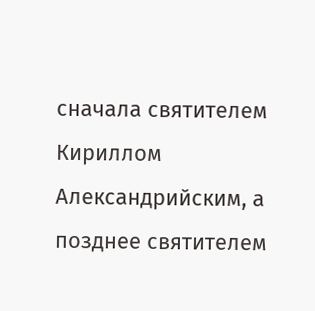сначала святителем Кириллом Александрийским, а позднее святителем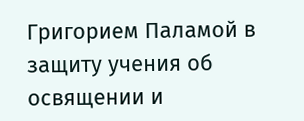Григорием Паламой в защиту учения об освящении и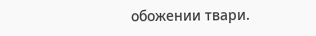обожении твари.